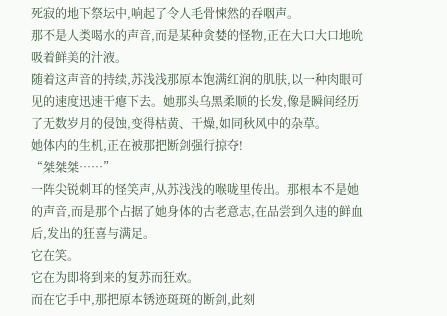死寂的地下祭坛中,响起了令人毛骨悚然的吞咽声。
那不是人类喝水的声音,而是某种贪婪的怪物,正在大口大口地吮吸着鲜美的汁液。
随着这声音的持续,苏浅浅那原本饱满红润的肌肤,以一种肉眼可见的速度迅速干瘪下去。她那头乌黑柔顺的长发,像是瞬间经历了无数岁月的侵蚀,变得枯黄、干燥,如同秋风中的杂草。
她体内的生机,正在被那把断剑强行掠夺!
“桀桀桀……”
一阵尖锐刺耳的怪笑声,从苏浅浅的喉咙里传出。那根本不是她的声音,而是那个占据了她身体的古老意志,在品尝到久违的鲜血后,发出的狂喜与满足。
它在笑。
它在为即将到来的复苏而狂欢。
而在它手中,那把原本锈迹斑斑的断剑,此刻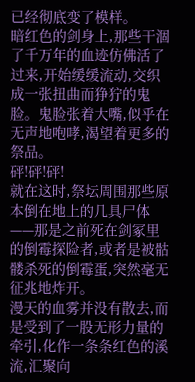已经彻底变了模样。
暗红色的剑身上,那些干涸了千万年的血迹仿佛活了过来,开始缓缓流动,交织成一张扭曲而狰狞的鬼脸。鬼脸张着大嘴,似乎在无声地咆哮,渴望着更多的祭品。
砰!砰!砰!
就在这时,祭坛周围那些原本倒在地上的几具尸体——那是之前死在剑冢里的倒霉探险者,或者是被骷髅杀死的倒霉蛋,突然毫无征兆地炸开。
漫天的血雾并没有散去,而是受到了一股无形力量的牵引,化作一条条红色的溪流,汇聚向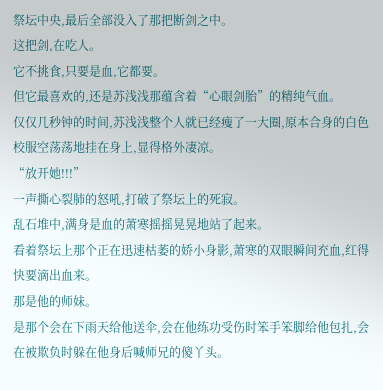祭坛中央,最后全部没入了那把断剑之中。
这把剑,在吃人。
它不挑食,只要是血,它都要。
但它最喜欢的,还是苏浅浅那蕴含着“心眼剑胎”的精纯气血。
仅仅几秒钟的时间,苏浅浅整个人就已经瘦了一大圈,原本合身的白色校服空荡荡地挂在身上,显得格外凄凉。
“放开她!!!”
一声撕心裂肺的怒吼,打破了祭坛上的死寂。
乱石堆中,满身是血的萧寒摇摇晃晃地站了起来。
看着祭坛上那个正在迅速枯萎的娇小身影,萧寒的双眼瞬间充血,红得快要滴出血来。
那是他的师妹。
是那个会在下雨天给他送伞,会在他练功受伤时笨手笨脚给他包扎,会在被欺负时躲在他身后喊师兄的傻丫头。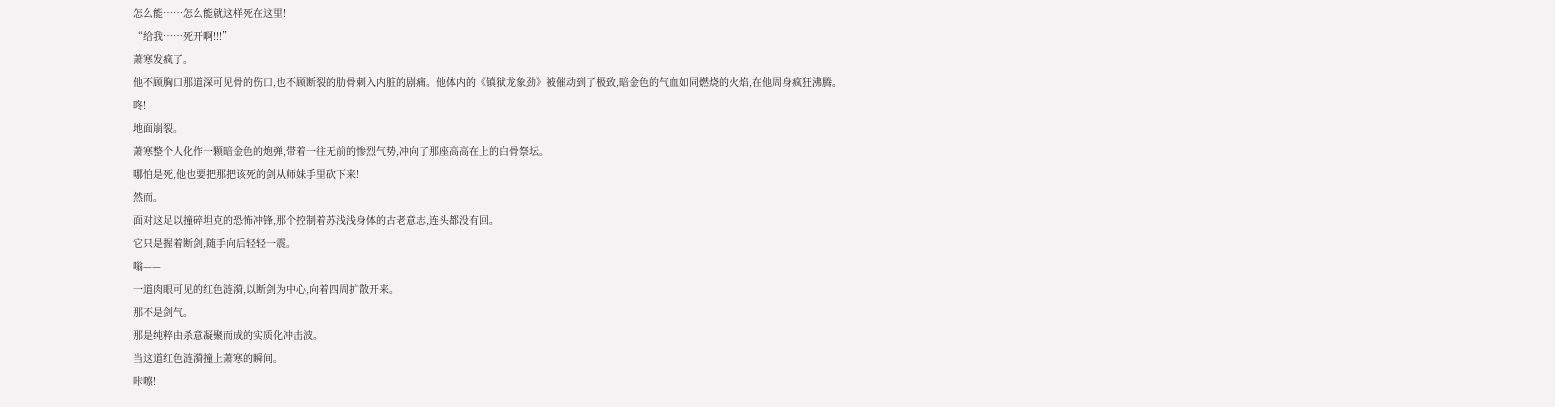怎么能……怎么能就这样死在这里!
“给我……死开啊!!!”
萧寒发疯了。
他不顾胸口那道深可见骨的伤口,也不顾断裂的肋骨刺入内脏的剧痛。他体内的《镇狱龙象劲》被催动到了极致,暗金色的气血如同燃烧的火焰,在他周身疯狂沸腾。
咚!
地面崩裂。
萧寒整个人化作一颗暗金色的炮弹,带着一往无前的惨烈气势,冲向了那座高高在上的白骨祭坛。
哪怕是死,他也要把那把该死的剑从师妹手里砍下来!
然而。
面对这足以撞碎坦克的恐怖冲锋,那个控制着苏浅浅身体的古老意志,连头都没有回。
它只是握着断剑,随手向后轻轻一震。
嗡——
一道肉眼可见的红色涟漪,以断剑为中心,向着四周扩散开来。
那不是剑气。
那是纯粹由杀意凝聚而成的实质化冲击波。
当这道红色涟漪撞上萧寒的瞬间。
咔嚓!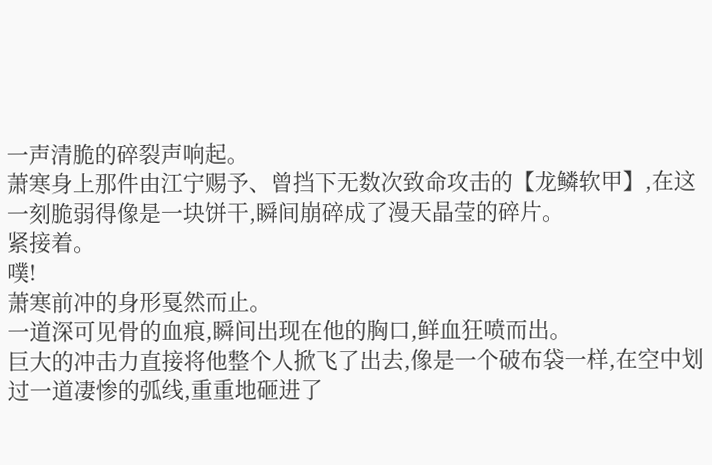一声清脆的碎裂声响起。
萧寒身上那件由江宁赐予、曾挡下无数次致命攻击的【龙鳞软甲】,在这一刻脆弱得像是一块饼干,瞬间崩碎成了漫天晶莹的碎片。
紧接着。
噗!
萧寒前冲的身形戛然而止。
一道深可见骨的血痕,瞬间出现在他的胸口,鲜血狂喷而出。
巨大的冲击力直接将他整个人掀飞了出去,像是一个破布袋一样,在空中划过一道凄惨的弧线,重重地砸进了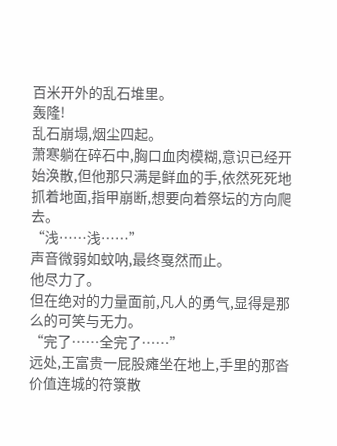百米开外的乱石堆里。
轰隆!
乱石崩塌,烟尘四起。
萧寒躺在碎石中,胸口血肉模糊,意识已经开始涣散,但他那只满是鲜血的手,依然死死地抓着地面,指甲崩断,想要向着祭坛的方向爬去。
“浅……浅……”
声音微弱如蚊呐,最终戛然而止。
他尽力了。
但在绝对的力量面前,凡人的勇气,显得是那么的可笑与无力。
“完了……全完了……”
远处,王富贵一屁股瘫坐在地上,手里的那沓价值连城的符箓散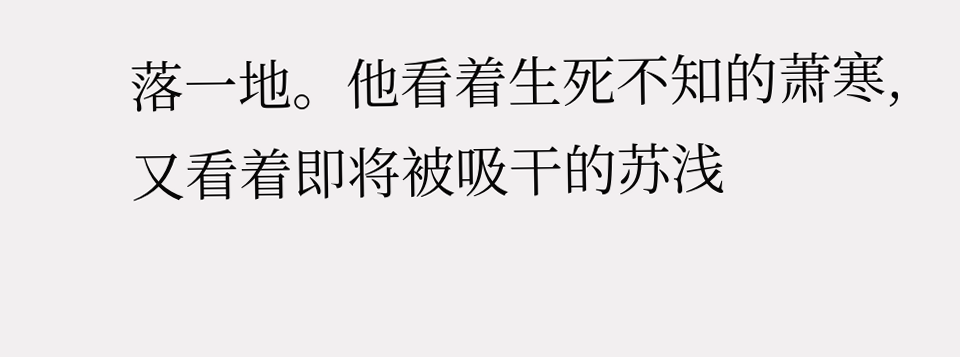落一地。他看着生死不知的萧寒,又看着即将被吸干的苏浅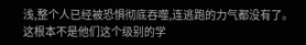浅,整个人已经被恐惧彻底吞噬,连逃跑的力气都没有了。
这根本不是他们这个级别的学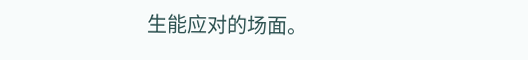生能应对的场面。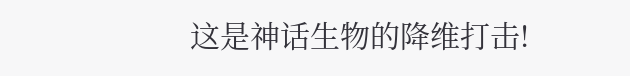这是神话生物的降维打击!